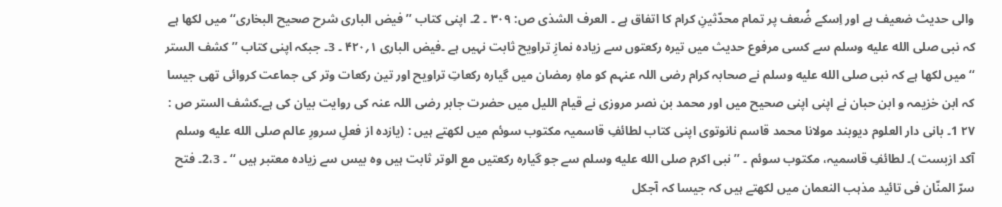والی حدیث ضعیف ہے اور اِسکے ضُعف پر تمام محدّثینِ کرام کا اتفاق ہے ۔ العرف الشذی ص: ۳۰۹ ۔ 2۔ اپنی کتاب ’’ فیض الباری شرح صحیح البخاری‘‘ میں لکھا ہے کہ نبی صلى الله عليه وسلم سے کسی مرفوع حدیث میں تیرہ رکعتوں سے زیادہ نمازِ تراویح ثابت نہیں ہے ۔فیض الباری ۱؍۴۲۰ ۔ 3۔ جبکہ اپنی کتاب ’’ کشف الستر ‘‘ میں لکھا ہے کہ نبی صلى الله عليه وسلم نے صحابہ کرام رضی اللہ عنہم کو ماہِ رمضان میں گیارہ رکعاتِ تراویح اور تین رکعات وتر کی جماعت کروائی تھی جیسا کہ ابن خزیمہ و ابن حبان نے اپنی اپنی صحیح میں اور محمد بن نصر مروزی نے قیام اللیل میں حضرت جابر رضی اللہ عنہ کی روایت بیان کی ہے۔کشف الستر ص : ۲۷ 1۔ بانی دار العلوم دیوبند مولانا محمد قاسم نانوتوی اپنی کتاب لطائفِ قاسمیہ مکتوب سوئم میں لکھتے ہیں : (یازدہ از فعلِ سرورِ عالم صلى الله عليه وسلم آکد ازبست )۔ لطائفِ قاسمیہ، مکتوب سوئم ۔ ’’ نبی اکرم صلى الله عليه وسلم سے جو گیارہ رکعتیں مع الوتر ثابت ہیں وہ بیس سے زیادہ معتبر ہیں ‘‘ ۔ 2،3۔ فتح سرّ المنّان فی تائید مذہب النعمان میں لکھتے ہیں کہ جیسا کہ آجکل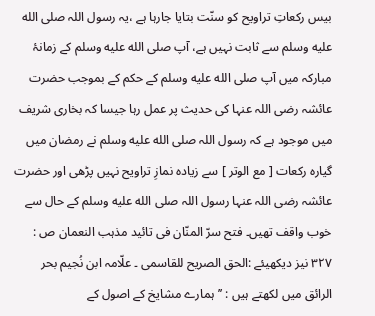بیس رکعاتِ تراویح کو سنّت بتایا جارہا ہے ،یہ رسول اللہ صلى الله عليه وسلم سے ثابت نہیں ہے، آپ صلى الله عليه وسلم کے زمانۂ مبارکہ میں آپ صلى الله عليه وسلم کے حکم کے بموجب حضرت عائشہ رضی اللہ عنہا کی حدیث پر عمل رہا جیسا کہ بخاری شریف میں موجود ہے کہ رسول اللہ صلى الله عليه وسلم نے رمضان میں گیارہ رکعات [ مع الوتر ] سے زیادہ نمازِ تراویح نہیں پڑھی اور حضرت عائشہ رضی اللہ عنہا رسول اللہ صلى الله عليه وسلم کے حال سے خوب واقف تھیں۔ فتح سرّ المنّان فی تائید مذہب النعمان ص : ۳۲۷ نیز دیکھیئے :الحق الصریح للقاسمی ۔ علّامہ ابن نُجیم بحر الرائق میں لکھتے ہیں : ’’ہمارے مشایخ کے اصول کے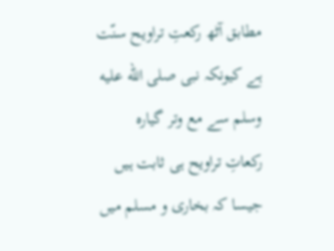مطابق آٹھ رکعتِ تراویح سنّت ہے کیونکہ نبی صلى الله عليه وسلم سے مع وتر گیارہ رکعاتِ تراویح ہی ثابت ہیں جیسا کہ بخاری و مسلم میں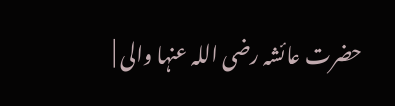حضرت عائشہ رضی اللہ عنہا والی |